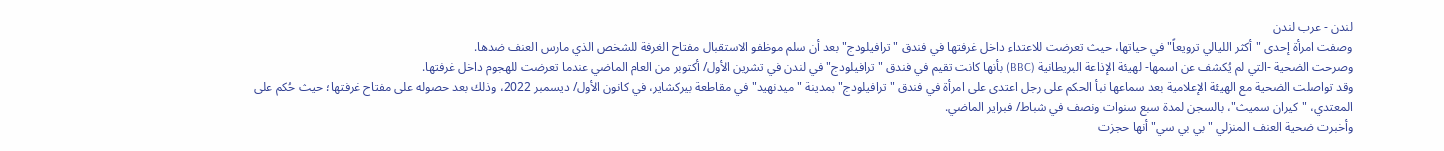لندن - عرب لندن
وصفت امرأة إحدى "أكثر الليالي ترويعاً" في حياتها، حيث تعرضت للاعتداء داخل غرفتها في فندق "ترافيلودج" بعد أن سلم موظفو الاستقبال مفتاح الغرفة للشخص الذي مارس العنف ضدها.
وصرحت الضحية -التي لم يُكشف عن اسمها- لهيئة الإذاعة البريطانية (BBC) بأنها كانت تقيم في فندق "ترافيلودج" في لندن في تشرين الأول/ أكتوبر من العام الماضي عندما تعرضت للهجوم داخل غرفتها.
وقد تواصلت الضحية مع الهيئة الإعلامية بعد سماعها نبأ الحكم على رجل اعتدى على امرأة في فندق "ترافيلودج" بمدينة "ميدنهيد" في مقاطعة بيركشاير، في كانون الأول/ ديسمبر 2022، وذلك بعد حصوله على مفتاح غرفتها؛ حيث حُكم على المعتدي، "كيران سميث"، بالسجن لمدة سبع سنوات ونصف في شباط/ فبراير الماضي.
وأخبرت ضحية العنف المنزلي "بي بي سي" أنها حجزت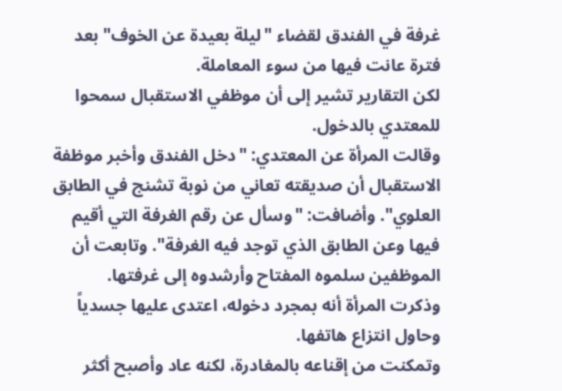غرفة في الفندق لقضاء "ليلة بعيدة عن الخوف" بعد فترة عانت فيها من سوء المعاملة.
لكن التقارير تشير إلى أن موظفي الاستقبال سمحوا للمعتدي بالدخول.
وقالت المرأة عن المعتدي: "دخل الفندق وأخبر موظفة الاستقبال أن صديقته تعاني من نوبة تشنج في الطابق العلوي". وأضافت: "وسأل عن رقم الغرفة التي أقيم فيها وعن الطابق الذي توجد فيه الغرفة". وتابعت أن الموظفين سلموه المفتاح وأرشدوه إلى غرفتها.
وذكرت المرأة أنه بمجرد دخوله، اعتدى عليها جسدياً وحاول انتزاع هاتفها.
وتمكنت من إقناعه بالمغادرة، لكنه عاد وأصبح أكثر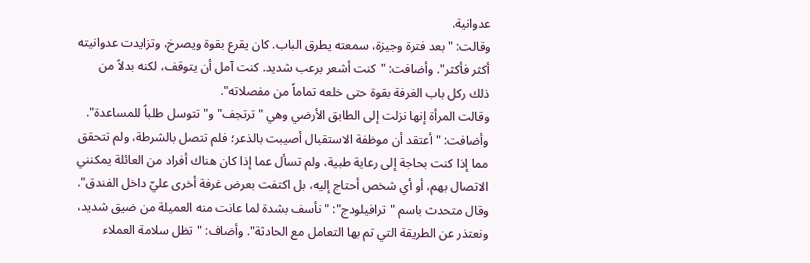عدوانية.
وقالت: "بعد فترة وجيزة، سمعته يطرق الباب. كان يقرع بقوة ويصرخ، وتزايدت عدوانيته أكثر فأكثر". وأضافت: "كنت أشعر برعب شديد. كنت آمل أن يتوقف، لكنه بدلاً من ذلك ركل باب الغرفة بقوة حتى خلعه تماماً من مفصلاته".
وقالت المرأة إنها نزلت إلى الطابق الأرضي وهي "ترتجف" و"تتوسل طلباً للمساعدة".
وأضافت: "أعتقد أن موظفة الاستقبال أصيبت بالذعر؛ فلم تتصل بالشرطة، ولم تتحقق مما إذا كنت بحاجة إلى رعاية طبية، ولم تسأل عما إذا كان هناك أفراد من العائلة يمكنني الاتصال بهم، أو أي شخص أحتاج إليه، بل اكتفت بعرض غرفة أخرى عليّ داخل الفندق".
وقال متحدث باسم "ترافيلودج": "نأسف بشدة لما عانت منه العميلة من ضيق شديد، ونعتذر عن الطريقة التي تم بها التعامل مع الحادثة". وأضاف: "تظل سلامة العملاء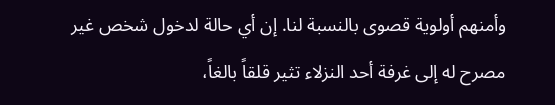وأمنهم أولوية قصوى بالنسبة لنا. إن أي حالة لدخول شخص غير مصرح له إلى غرفة أحد النزلاء تثير قلقاً بالغاً،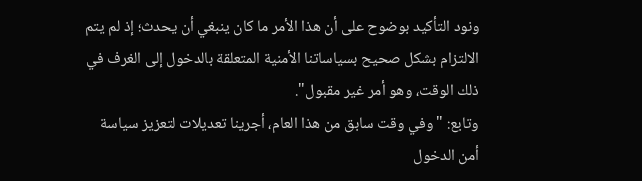ونود التأكيد بوضوح على أن هذا الأمر ما كان ينبغي أن يحدث؛ إذ لم يتم الالتزام بشكل صحيح بسياساتنا الأمنية المتعلقة بالدخول إلى الغرف في ذلك الوقت، وهو أمر غير مقبول".
وتابع: "وفي وقت سابق من هذا العام، أجرينا تعديلات لتعزيز سياسة أمن الدخول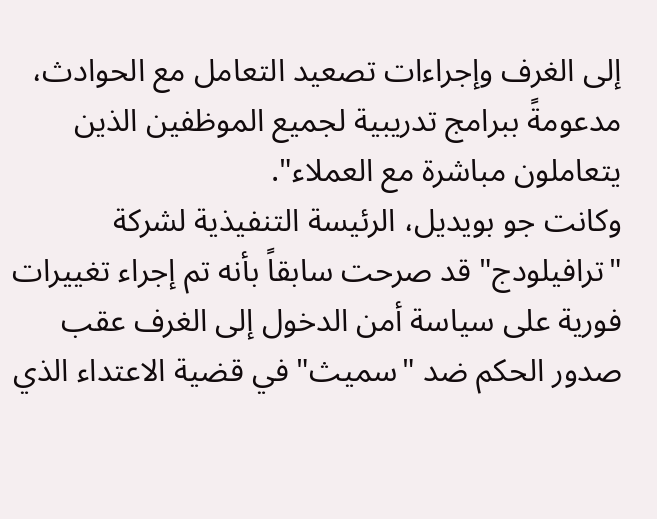إلى الغرف وإجراءات تصعيد التعامل مع الحوادث، مدعومةً ببرامج تدريبية لجميع الموظفين الذين يتعاملون مباشرة مع العملاء".
وكانت جو بويديل، الرئيسة التنفيذية لشركة "ترافيلودج" قد صرحت سابقاً بأنه تم إجراء تغييرات فورية على سياسة أمن الدخول إلى الغرف عقب صدور الحكم ضد "سميث" في قضية الاعتداء الذي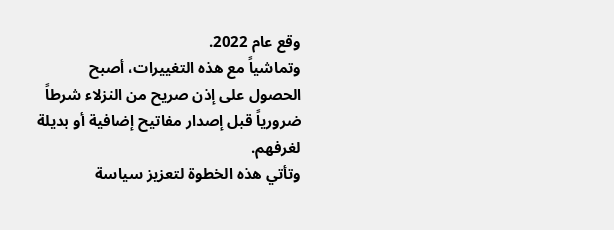وقع عام 2022.
وتماشياً مع هذه التغييرات، أصبح الحصول على إذن صريح من النزلاء شرطاً ضرورياً قبل إصدار مفاتيح إضافية أو بديلة لغرفهم.
وتأتي هذه الخطوة لتعزيز سياسة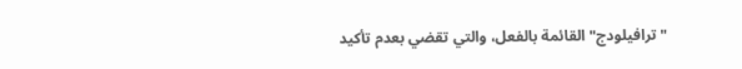"ترافيلودج" القائمة بالفعل، والتي تقضي بعدم تأكيد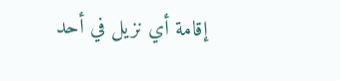إقامة أي نزيل في أحد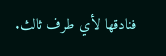فنادقها لأي طرف ثالث.